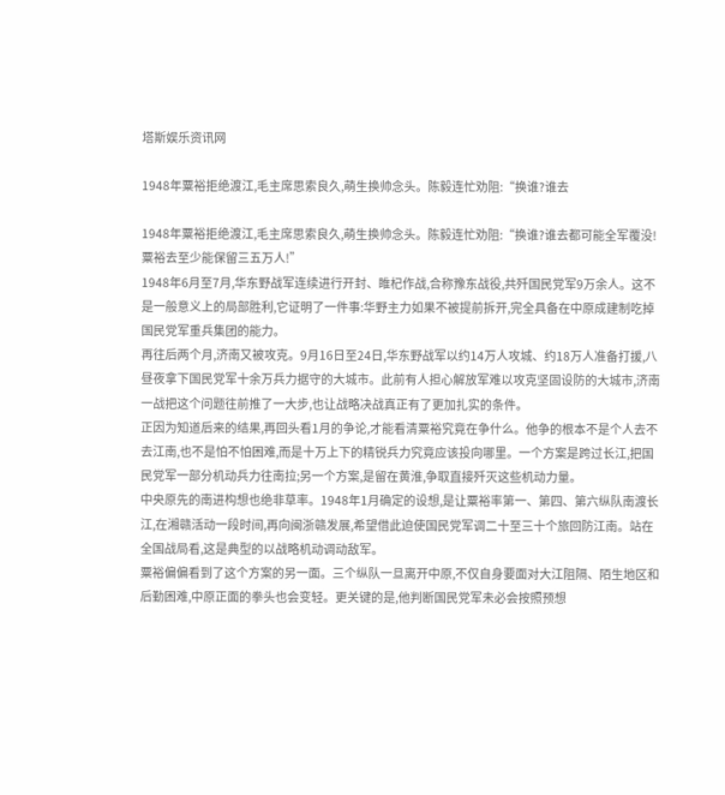塔斯娱乐资讯网

1948年粟裕拒绝渡江,毛主席思索良久,萌生换帅念头。陈毅连忙劝阻:“换谁?谁去

1948年粟裕拒绝渡江,毛主席思索良久,萌生换帅念头。陈毅连忙劝阻:“换谁?谁去都可能全军覆没!粟裕去至少能保留三五万人!”
1948年6月至7月,华东野战军连续进行开封、睢杞作战,合称豫东战役,共歼国民党军9万余人。这不是一般意义上的局部胜利,它证明了一件事:华野主力如果不被提前拆开,完全具备在中原成建制吃掉国民党军重兵集团的能力。
再往后两个月,济南又被攻克。9月16日至24日,华东野战军以约14万人攻城、约18万人准备打援,八昼夜拿下国民党军十余万兵力据守的大城市。此前有人担心解放军难以攻克坚固设防的大城市,济南一战把这个问题往前推了一大步,也让战略决战真正有了更加扎实的条件。
正因为知道后来的结果,再回头看1月的争论,才能看清粟裕究竟在争什么。他争的根本不是个人去不去江南,也不是怕不怕困难,而是十万上下的精锐兵力究竟应该投向哪里。一个方案是跨过长江,把国民党军一部分机动兵力往南拉;另一个方案,是留在黄淮,争取直接歼灭这些机动力量。
中央原先的南进构想也绝非草率。1948年1月确定的设想,是让粟裕率第一、第四、第六纵队南渡长江,在湘赣活动一段时间,再向闽浙赣发展,希望借此迫使国民党军调二十至三十个旅回防江南。站在全国战局看,这是典型的以战略机动调动敌军。
粟裕偏偏看到了这个方案的另一面。三个纵队一旦离开中原,不仅自身要面对大江阻隔、陌生地区和后勤困难,中原正面的拳头也会变轻。更关键的是,他判断国民党军未必会按照预想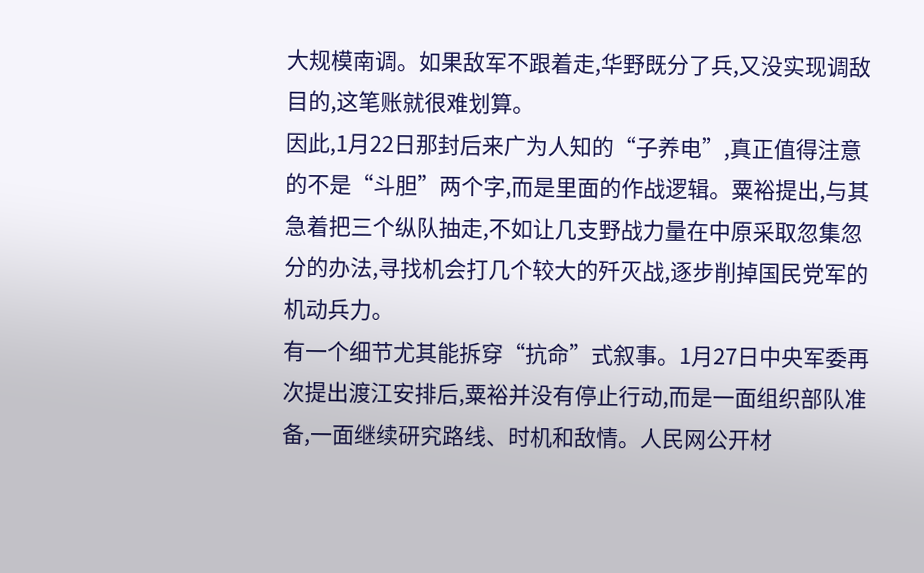大规模南调。如果敌军不跟着走,华野既分了兵,又没实现调敌目的,这笔账就很难划算。
因此,1月22日那封后来广为人知的“子养电”,真正值得注意的不是“斗胆”两个字,而是里面的作战逻辑。粟裕提出,与其急着把三个纵队抽走,不如让几支野战力量在中原采取忽集忽分的办法,寻找机会打几个较大的歼灭战,逐步削掉国民党军的机动兵力。
有一个细节尤其能拆穿“抗命”式叙事。1月27日中央军委再次提出渡江安排后,粟裕并没有停止行动,而是一面组织部队准备,一面继续研究路线、时机和敌情。人民网公开材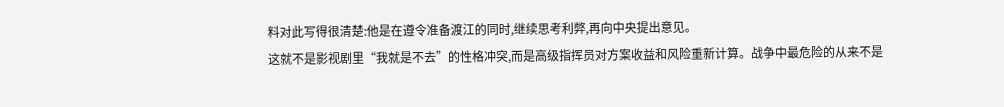料对此写得很清楚:他是在遵令准备渡江的同时,继续思考利弊,再向中央提出意见。
这就不是影视剧里“我就是不去”的性格冲突,而是高级指挥员对方案收益和风险重新计算。战争中最危险的从来不是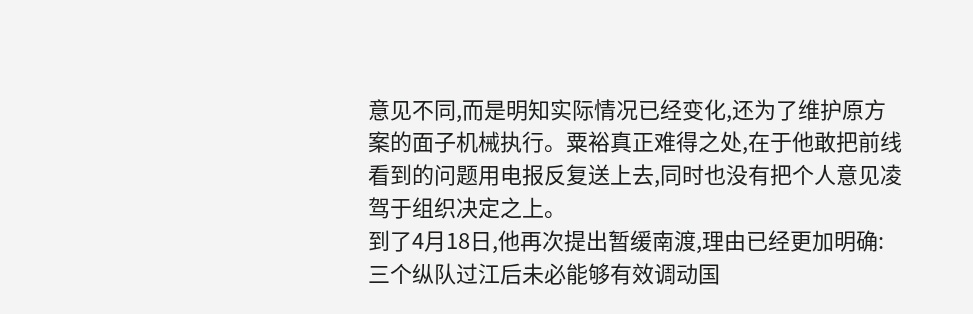意见不同,而是明知实际情况已经变化,还为了维护原方案的面子机械执行。粟裕真正难得之处,在于他敢把前线看到的问题用电报反复送上去,同时也没有把个人意见凌驾于组织决定之上。
到了4月18日,他再次提出暂缓南渡,理由已经更加明确:三个纵队过江后未必能够有效调动国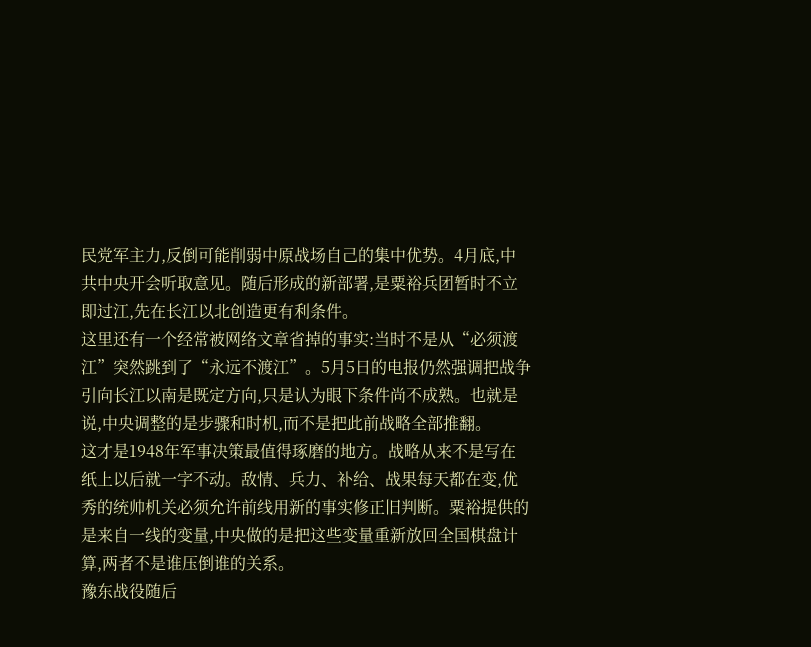民党军主力,反倒可能削弱中原战场自己的集中优势。4月底,中共中央开会听取意见。随后形成的新部署,是粟裕兵团暂时不立即过江,先在长江以北创造更有利条件。
这里还有一个经常被网络文章省掉的事实:当时不是从“必须渡江”突然跳到了“永远不渡江”。5月5日的电报仍然强调把战争引向长江以南是既定方向,只是认为眼下条件尚不成熟。也就是说,中央调整的是步骤和时机,而不是把此前战略全部推翻。
这才是1948年军事决策最值得琢磨的地方。战略从来不是写在纸上以后就一字不动。敌情、兵力、补给、战果每天都在变,优秀的统帅机关必须允许前线用新的事实修正旧判断。粟裕提供的是来自一线的变量,中央做的是把这些变量重新放回全国棋盘计算,两者不是谁压倒谁的关系。
豫东战役随后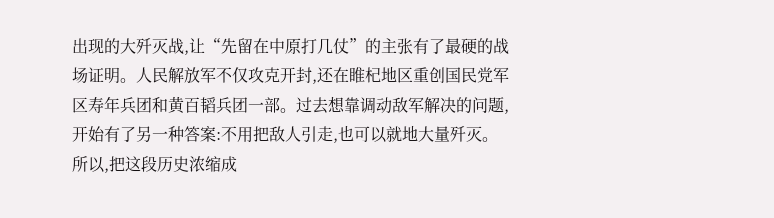出现的大歼灭战,让“先留在中原打几仗”的主张有了最硬的战场证明。人民解放军不仅攻克开封,还在睢杞地区重创国民党军区寿年兵团和黄百韬兵团一部。过去想靠调动敌军解决的问题,开始有了另一种答案:不用把敌人引走,也可以就地大量歼灭。
所以,把这段历史浓缩成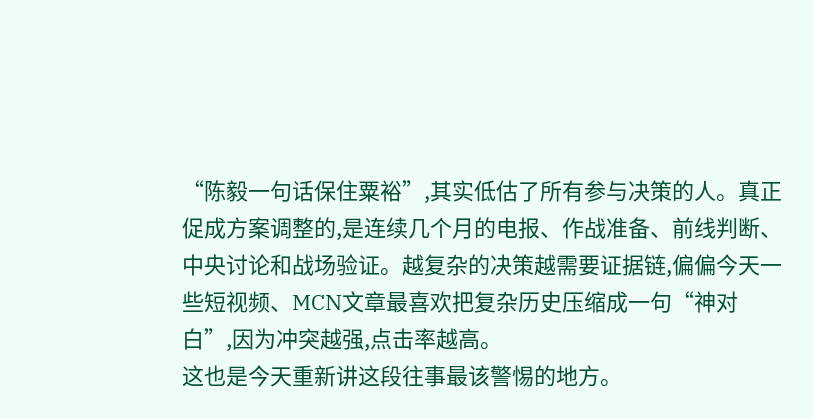“陈毅一句话保住粟裕”,其实低估了所有参与决策的人。真正促成方案调整的,是连续几个月的电报、作战准备、前线判断、中央讨论和战场验证。越复杂的决策越需要证据链,偏偏今天一些短视频、MCN文章最喜欢把复杂历史压缩成一句“神对白”,因为冲突越强,点击率越高。
这也是今天重新讲这段往事最该警惕的地方。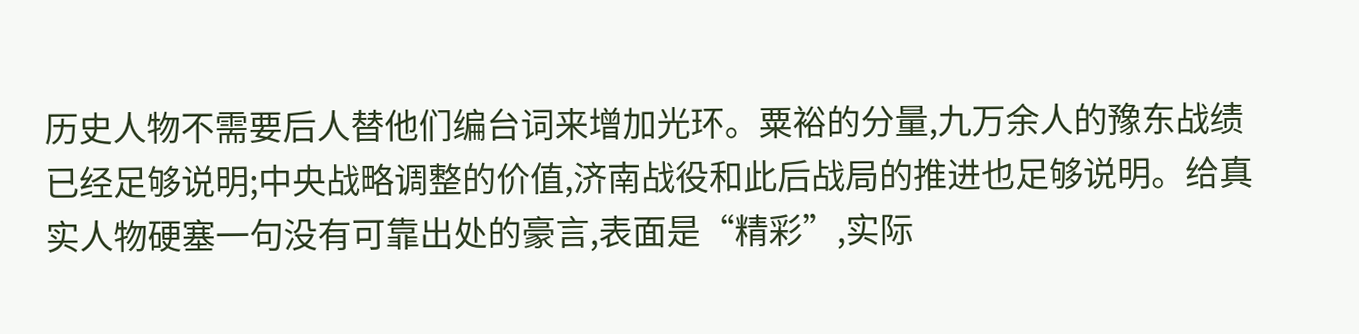历史人物不需要后人替他们编台词来增加光环。粟裕的分量,九万余人的豫东战绩已经足够说明;中央战略调整的价值,济南战役和此后战局的推进也足够说明。给真实人物硬塞一句没有可靠出处的豪言,表面是“精彩”,实际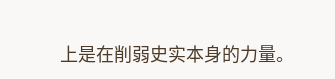上是在削弱史实本身的力量。